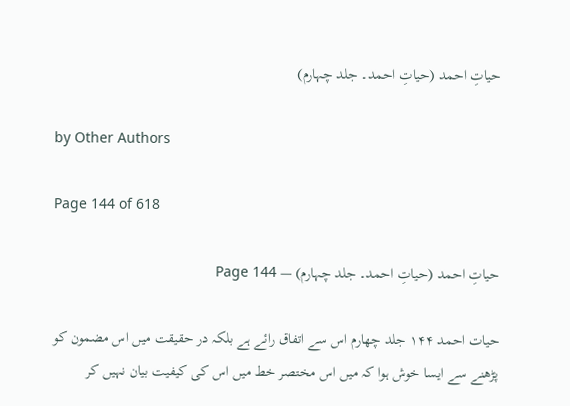حیاتِ احمد (حیاتِ احمد۔ جلد چہارم)

by Other Authors

Page 144 of 618

حیاتِ احمد (حیاتِ احمد۔ جلد چہارم) — Page 144

حیات احمد ۱۴۴ جلد چهارم اس سے اتفاق رائے ہے بلکہ در حقیقت میں اس مضمون کو پڑھنے سے ایسا خوش ہوا کہ میں اس مختصر خط میں اس کی کیفیت بیان نہیں کر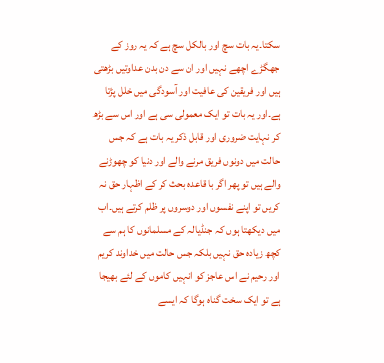سکتا۔یہ بات سچ اور بالکل سچ ہے کہ یہ روز کے جھگڑے اچھے نہیں اور ان سے دن بدن عداوتیں بڑھتی ہیں اور فریقین کی عافیت اور آسودگی میں خلل پڑتا ہے۔اور یہ بات تو ایک معمولی سی ہے اور اس سے بڑھ کر نہایت ضروری اور قابل ذکر یہ بات ہے کہ جس حالت میں دونوں فریق مرنے والے اور دنیا کو چھوڑنے والے ہیں تو پھر اگر با قاعدہ بحث کر کے اظہار حق نہ کریں تو اپنے نفسوں اور دوسروں پر ظلم کرتے ہیں۔اب میں دیکھتا ہوں کہ جنڈیالہ کے مسلمانوں کا ہم سے کچھ زیادہ حق نہیں بلکہ جس حالت میں خداوند کریم اور رحیم نے اس عاجز کو انہیں کاموں کے لئے بھیجا ہے تو ایک سخت گناہ ہوگا کہ ایسے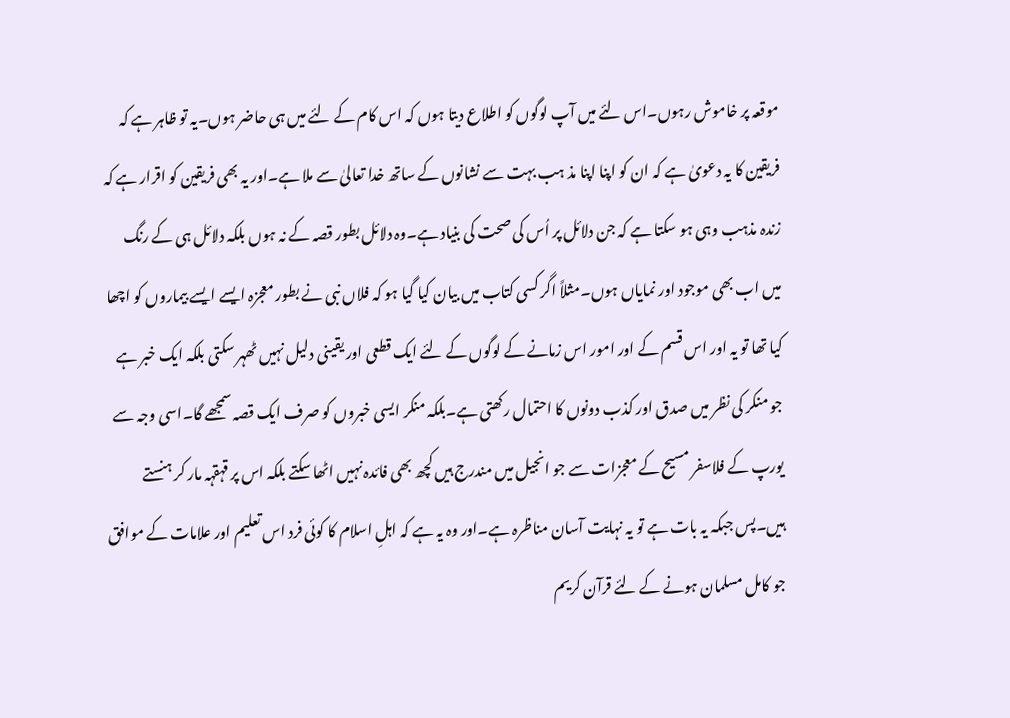موقعہ پر خاموش رہوں۔اس لئے میں آپ لوگوں کو اطلاع دیتا ہوں کہ اس کام کے لئے میں ہی حاضر ہوں۔یہ تو ظاہر ہے کہ فریقین کا یہ دعویٰ ہے کہ ان کو اپنا اپنا مذ ہب بہت سے نشانوں کے ساتھ خدا تعالیٰ سے ملا ہے۔اور یہ بھی فریقین کو اقرار ہے کہ زندہ مذہب وہی ہو سکتا ہے کہ جن دلائل پر اُس کی صحت کی بنیاد ہے۔وہ دلائل بطور قصہ کے نہ ہوں بلکہ دلائل ہی کے رنگ میں اب بھی موجود اور نمایاں ہوں۔مثلاً اگر کسی کتاب میں بیان کیا گیا ہو کہ فلاں نبی نے بطور معجزہ ایسے ایسے بیماروں کو اچھا کیا تھا تو یہ اور اس قسم کے اور امور اس زمانے کے لوگوں کے لئے ایک قطعی اور یقینی دلیل نہیں ٹھہر سکتی بلکہ ایک خبر ہے جو منکر کی نظر میں صدق اور کذب دونوں کا احتمال رکھتی ہے۔بلکہ منکر ایسی خبروں کو صرف ایک قصہ سمجھے گا۔اسی وجہ سے یورپ کے فلاسفر مسیح کے معجزات سے جو انجیل میں مندرج ہیں کچھ بھی فائدہ نہیں اٹھا سکتے بلکہ اس پر قہقہہ مار کر ہنستے ہیں۔پس جبکہ یہ بات ہے تو یہ نہایت آسان مناظرہ ہے۔اور وہ یہ ہے کہ اہلِ اسلام کا کوئی فرد اس تعلیم اور علامات کے موافق جو کامل مسلمان ہونے کے لئے قرآن کریم